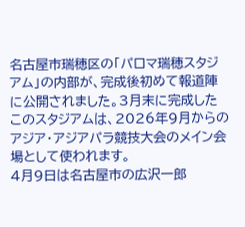名古屋市瑞穂区の「パロマ瑞穂スタジアム」の内部が、完成後初めて報道陣に公開されました。3月末に完成したこのスタジアムは、2026年9月からのアジア・アジアパラ競技大会のメイン会場として使われます。
4月9日は名古屋市の広沢一郎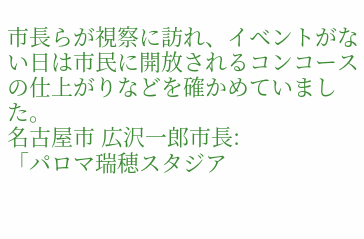市長らが視察に訪れ、イベントがない日は市民に開放されるコンコースの仕上がりなどを確かめていました。
名古屋市 広沢一郎市長:
「パロマ瑞穂スタジア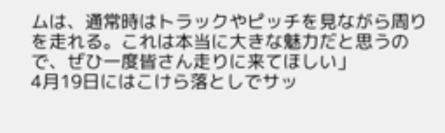ムは、通常時はトラックやピッチを見ながら周りを走れる。これは本当に大きな魅力だと思うので、ぜひ一度皆さん走りに来てほしい」
4月19日にはこけら落としでサッ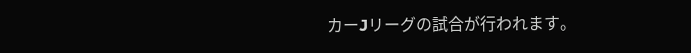カーJリーグの試合が行われます。